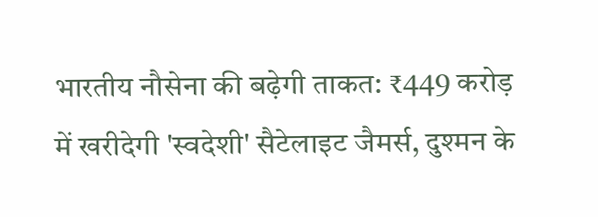भारतीय नौसेना की बढ़ेगी ताकत: ₹449 करोड़ में खरीदेगी 'स्वदेशी' सैटेलाइट जैमर्स, दुश्मन के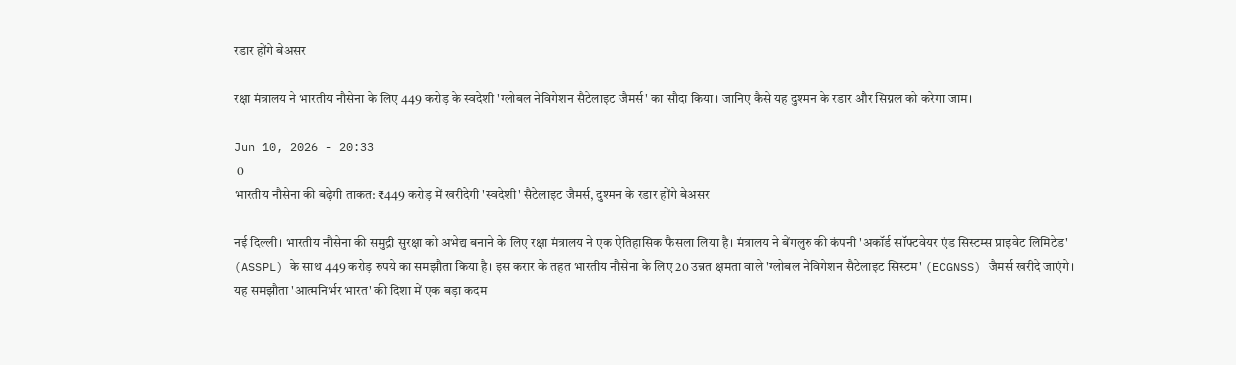रडार होंगे बेअसर

रक्षा मंत्रालय ने भारतीय नौसेना के लिए 449 करोड़ के स्वदेशी 'ग्लोबल नेविगेशन सैटेलाइट जैमर्स' का सौदा किया। जानिए कैसे यह दुश्मन के रडार और सिग्नल को करेगा जाम।

Jun 10, 2026 - 20:33
 0
भारतीय नौसेना की बढ़ेगी ताकत: ₹449 करोड़ में खरीदेगी 'स्वदेशी' सैटेलाइट जैमर्स, दुश्मन के रडार होंगे बेअसर

नई दिल्ली। भारतीय नौसेना की समुद्री सुरक्षा को अभेद्य बनाने के लिए रक्षा मंत्रालय ने एक ऐतिहासिक फैसला लिया है। मंत्रालय ने बेंगलुरु की कंपनी 'अकॉर्ड सॉफ्टवेयर एंड सिस्टम्स प्राइवेट लिमिटेड' (ASSPL) के साथ 449 करोड़ रुपये का समझौता किया है। इस करार के तहत भारतीय नौसेना के लिए 20 उन्नत क्षमता वाले 'ग्लोबल नेविगेशन सैटेलाइट सिस्टम' (ECGNSS) जैमर्स खरीदे जाएंगे। यह समझौता 'आत्मनिर्भर भारत' की दिशा में एक बड़ा कदम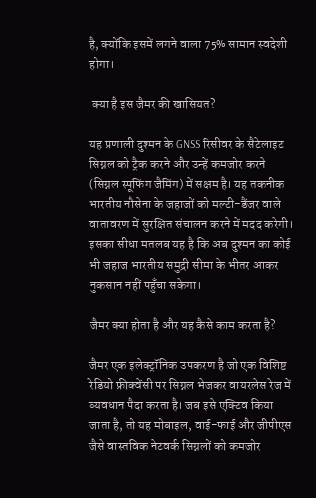है, क्योंकि इसमें लगने वाला 75% सामान स्वदेशी होगा।

 क्या है इस जैमर की खासियत?

यह प्रणाली दुश्मन के GNSS रिसीवर के सैटेलाइट सिग्नल को ट्रैक करने और उन्हें कमजोर करने (सिग्नल स्पूफिंग जैमिंग) में सक्षम है। यह तकनीक भारतीय नौसेना के जहाजों को मल्टी-डैंजर वाले वातावरण में सुरक्षित संचालन करने में मदद करेगी। इसका सीधा मतलब यह है कि अब दुश्मन का कोई भी जहाज भारतीय समुद्री सीमा के भीतर आकर नुकसान नहीं पहुँचा सकेगा।

जैमर क्या होता है और यह कैसे काम करता है?

जैमर एक इलेक्ट्रॉनिक उपकरण है जो एक विशिष्ट रेडियो फ्रीक्वेंसी पर सिग्नल भेजकर वायरलेस रेज में व्यवधान पैदा करता है। जब इसे एक्टिव किया जाता है, तो यह मोबाइल, वाई-फाई और जीपीएस जैसे वास्तविक नेटवर्क सिग्नलों को कमजोर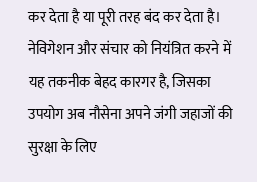कर देता है या पूरी तरह बंद कर देता है। नेविगेशन और संचार को नियंत्रित करने में यह तकनीक बेहद कारगर है, जिसका उपयोग अब नौसेना अपने जंगी जहाजों की सुरक्षा के लिए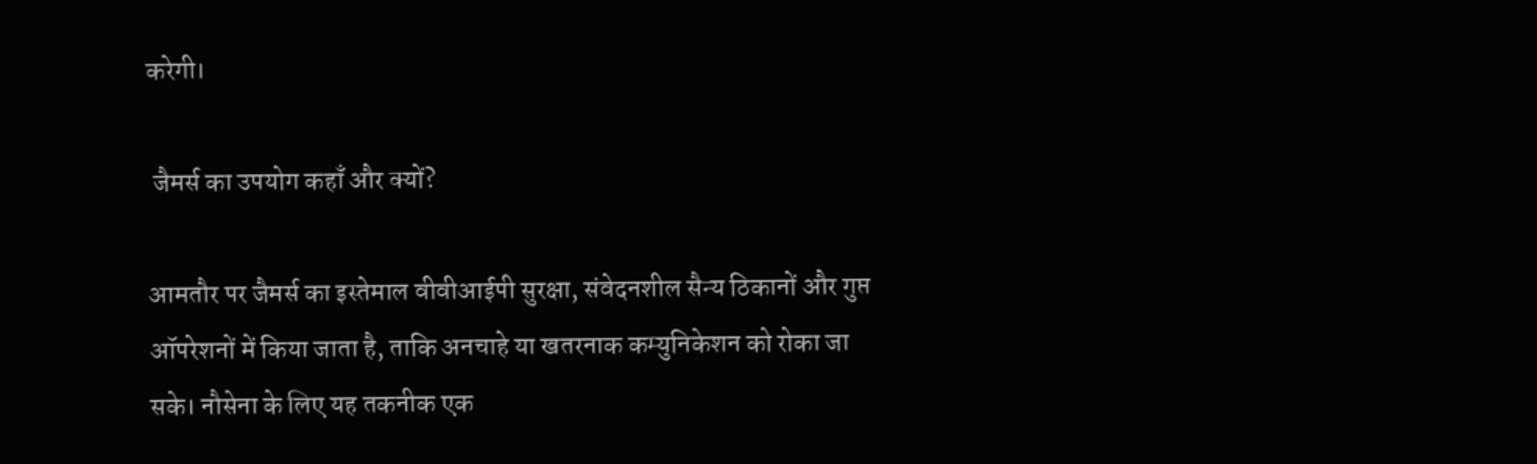करेगी।

 जैमर्स का उपयोग कहाँ और क्यों?

आमतौर पर जैमर्स का इस्तेमाल वीवीआईपी सुरक्षा, संवेदनशील सैन्य ठिकानों और गुप्त ऑपरेशनों में किया जाता है, ताकि अनचाहे या खतरनाक कम्युनिकेशन को रोका जा सके। नौसेना के लिए यह तकनीक एक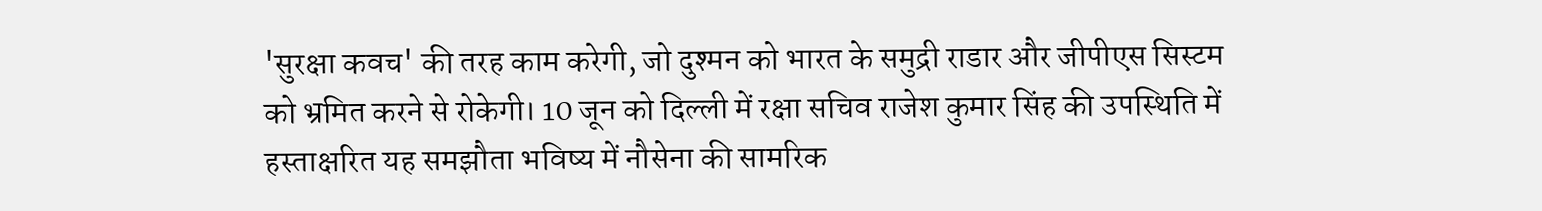'सुरक्षा कवच' की तरह काम करेगी, जो दुश्मन को भारत के समुद्री राडार और जीपीएस सिस्टम को भ्रमित करने से रोकेगी। 10 जून को दिल्ली में रक्षा सचिव राजेश कुमार सिंह की उपस्थिति में हस्ताक्षरित यह समझौता भविष्य में नौसेना की सामरिक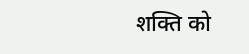शक्ति को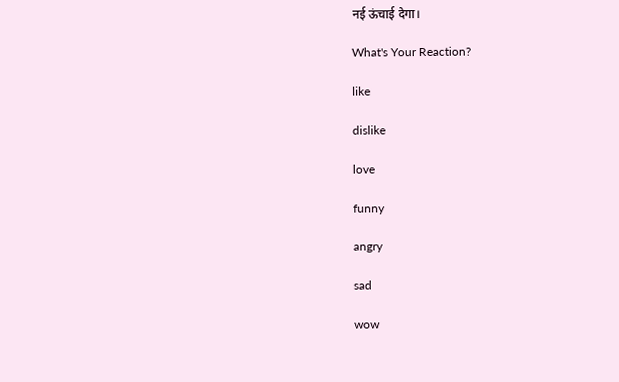नई ऊंचाई देगा।

What's Your Reaction?

like

dislike

love

funny

angry

sad

wow